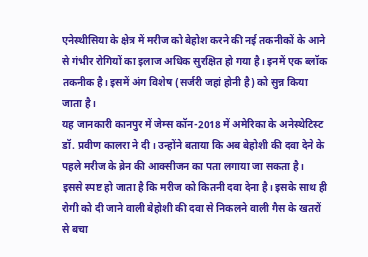एनेस्थीसिया के क्षेत्र में मरीज को बेहोश करने की नई तकनीकों के आने से गंभीर रोगियों का इलाज अधिक सुरक्षित हो गया है। इनमें एक ब्लॉक तकनीक है। इसमें अंग विशेष (सर्जरी जहां होनी है) को सुन्न किया जाता है।
यह जानकारी कानपुर में जेम्स कॉन-2018 में अमेरिका के अनेस्थेटिस्ट डॉ. प्रवीण कालरा ने दी। उन्होंने बताया कि अब बेहोशी की दवा देने के पहले मरीज के ब्रेन की आक्सीजन का पता लगाया जा सकता है।
इससे स्पष्ट हो जाता है कि मरीज को कितनी दवा देना है। इसके साथ ही रोगी को दी जाने वाली बेहोशी की दवा से निकलने वाली गैस के खतरों से बचा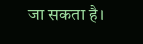जा सकता है।